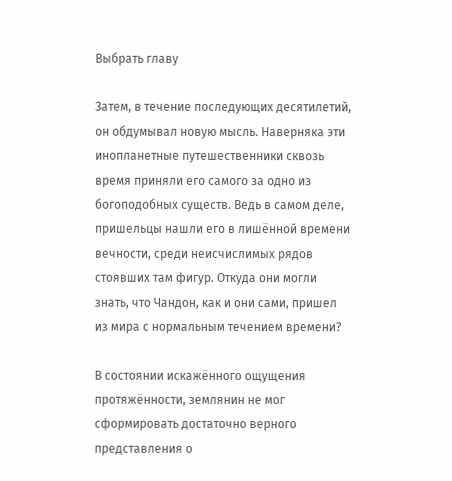Выбрать главу

Затем, в течение последующих десятилетий, он обдумывал новую мысль. Наверняка эти инопланетные путешественники сквозь время приняли его самого за одно из богоподобных существ. Ведь в самом деле, пришельцы нашли его в лишённой времени вечности, среди неисчислимых рядов стоявших там фигур. Откуда они могли знать, что Чандон, как и они сами, пришел из мира с нормальным течением времени?

В состоянии искажённого ощущения протяжённости, землянин не мог сформировать достаточно верного представления о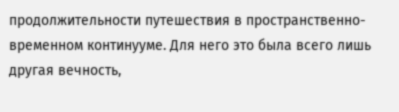продолжительности путешествия в пространственно-временном континууме. Для него это была всего лишь другая вечность,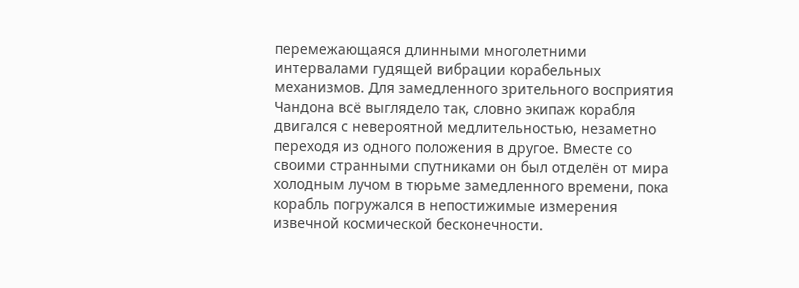перемежающаяся длинными многолетними интервалами гудящей вибрации корабельных механизмов. Для замедленного зрительного восприятия Чандона всё выглядело так, словно экипаж корабля двигался с невероятной медлительностью, незаметно переходя из одного положения в другое. Вместе со своими странными спутниками он был отделён от мира холодным лучом в тюрьме замедленного времени, пока корабль погружался в непостижимые измерения извечной космической бесконечности.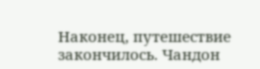Наконец, путешествие закончилось. Чандон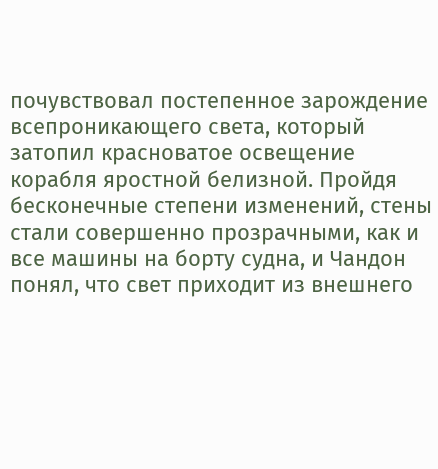почувствовал постепенное зарождение всепроникающего света, который затопил красноватое освещение корабля яростной белизной. Пройдя бесконечные степени изменений, стены стали совершенно прозрачными, как и все машины на борту судна, и Чандон понял, что свет приходит из внешнего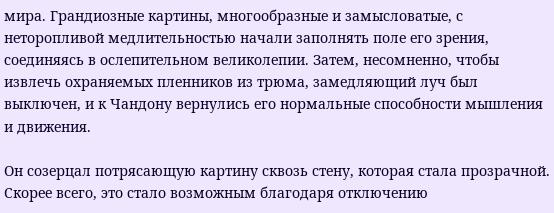мира. Грандиозные картины, многообразные и замысловатые, с неторопливой медлительностью начали заполнять поле его зрения, соединяясь в ослепительном великолепии. Затем, несомненно, чтобы извлечь охраняемых пленников из трюма, замедляющий луч был выключен, и к Чандону вернулись его нормальные способности мышления и движения.

Он созерцал потрясающую картину сквозь стену, которая стала прозрачной. Скорее всего, это стало возможным благодаря отключению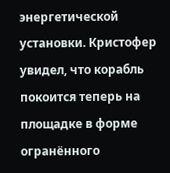энергетической установки. Кристофер увидел, что корабль покоится теперь на площадке в форме огранённого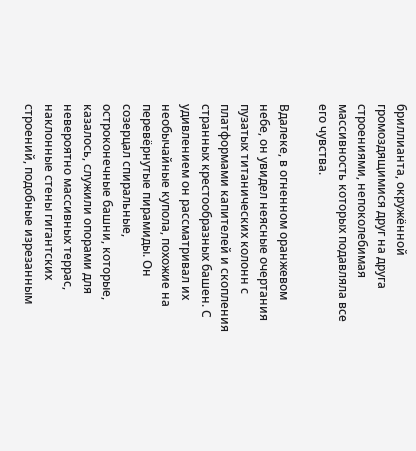бриллианта, окружённой громоздящимися друг на друга строениями, непоколебимая массивность которых подавляла все его чувства.

Вдалеке, в огненном оранжевом небе, он увидел неясные очертания пузатых титанических колонн с платформами капителей и скопления странных крестообразных башен. С удивлением он рассматривал их необычайные купола, похожие на перевёрнутые пирамиды. Он созерцал спиральные, остроконечные башни, которые, казалось, служили опорами для невероятно массивных террас, наклонные стены гигантских строений, подобные изрезанным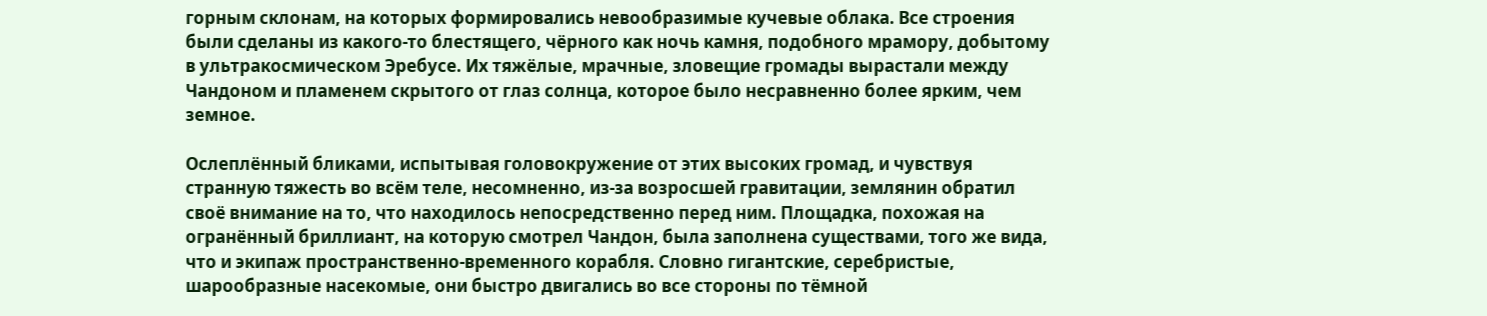горным склонам, на которых формировались невообразимые кучевые облака. Все строения были сделаны из какого-то блестящего, чёрного как ночь камня, подобного мрамору, добытому в ультракосмическом Эребусе. Их тяжёлые, мрачные, зловещие громады вырастали между Чандоном и пламенем скрытого от глаз солнца, которое было несравненно более ярким, чем земное.

Ослеплённый бликами, испытывая головокружение от этих высоких громад, и чувствуя странную тяжесть во всём теле, несомненно, из-за возросшей гравитации, землянин обратил своё внимание на то, что находилось непосредственно перед ним. Площадка, похожая на огранённый бриллиант, на которую смотрел Чандон, была заполнена существами, того же вида, что и экипаж пространственно-временного корабля. Словно гигантские, серебристые, шарообразные насекомые, они быстро двигались во все стороны по тёмной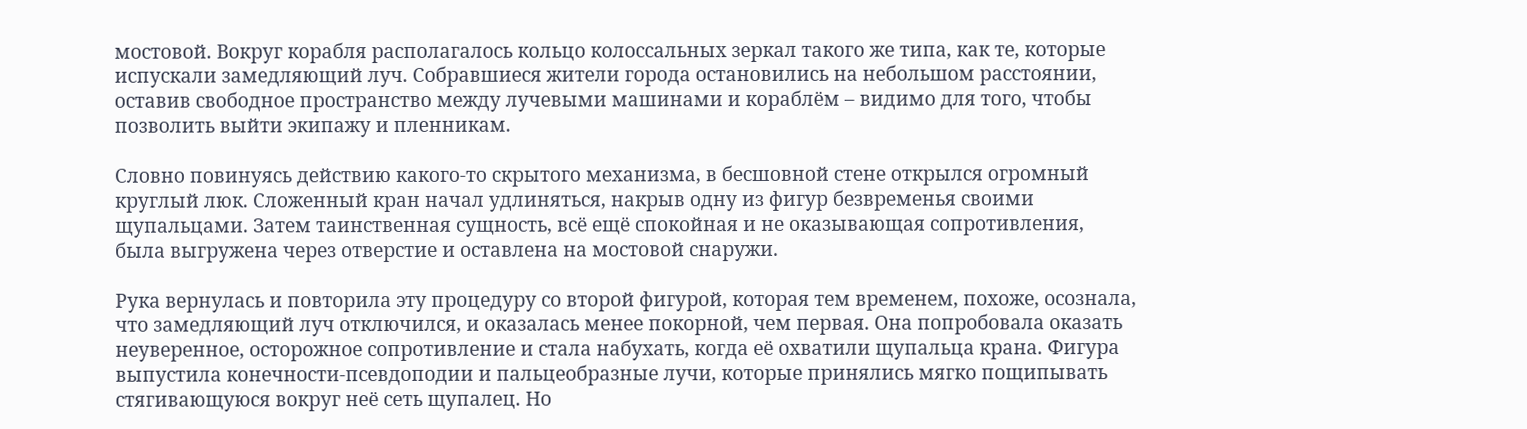мостовой. Вокруг корабля располагалось кольцо колоссальных зеркал такого же типа, как те, которые испускали замедляющий луч. Собравшиеся жители города остановились на небольшом расстоянии, оставив свободное пространство между лучевыми машинами и кораблём – видимо для того, чтобы позволить выйти экипажу и пленникам.

Словно повинуясь действию какого-то скрытого механизма, в бесшовной стене открылся огромный круглый люк. Сложенный кран начал удлиняться, накрыв одну из фигур безвременья своими щупальцами. Затем таинственная сущность, всё ещё спокойная и не оказывающая сопротивления, была выгружена через отверстие и оставлена на мостовой снаружи.

Рука вернулась и повторила эту процедуру со второй фигурой, которая тем временем, похоже, осознала, что замедляющий луч отключился, и оказалась менее покорной, чем первая. Она попробовала оказать неуверенное, осторожное сопротивление и стала набухать, когда её охватили щупальца крана. Фигура выпустила конечности-псевдоподии и пальцеобразные лучи, которые принялись мягко пощипывать стягивающуюся вокруг неё сеть щупалец. Но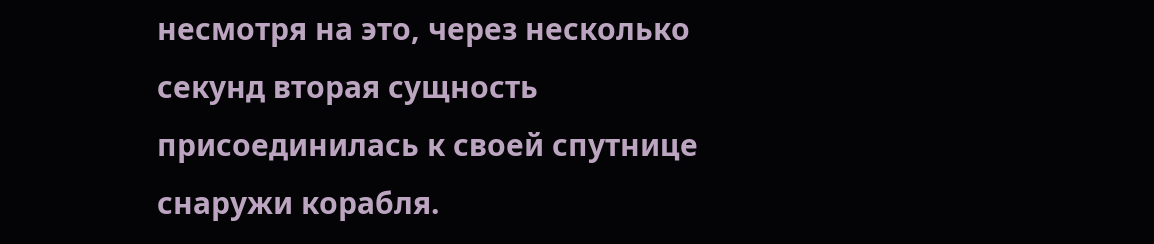несмотря на это, через несколько секунд вторая сущность присоединилась к своей спутнице снаружи корабля.